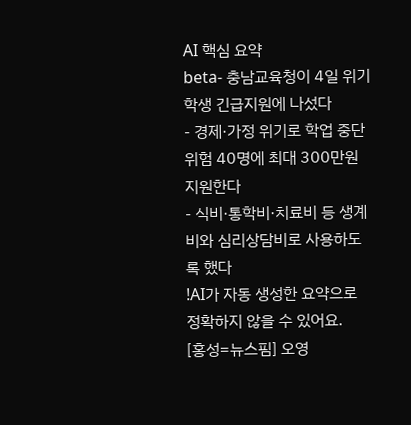AI 핵심 요약
beta- 충남교육청이 4일 위기 학생 긴급지원에 나섰다
- 경제·가정 위기로 학업 중단 위험 40명에 최대 300만원 지원한다
- 식비·통학비·치료비 등 생계비와 심리상담비로 사용하도록 했다
!AI가 자동 생성한 요약으로 정확하지 않을 수 있어요.
[홍성=뉴스핌] 오영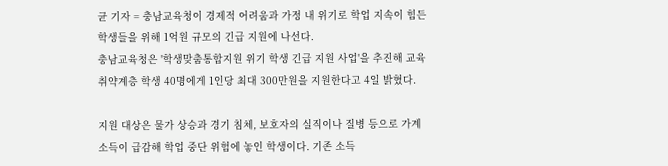균 기자 = 충남교육청이 경제적 어려움과 가정 내 위기로 학업 지속이 힘든 학생들을 위해 1억원 규모의 긴급 지원에 나선다.
충남교육청은 '학생맞춤통합지원 위기 학생 긴급 지원 사업'을 추진해 교육 취약계층 학생 40명에게 1인당 최대 300만원을 지원한다고 4일 밝혔다.

지원 대상은 물가 상승과 경기 침체, 보호자의 실직이나 질병 등으로 가계 소득이 급감해 학업 중단 위험에 놓인 학생이다. 기존 소득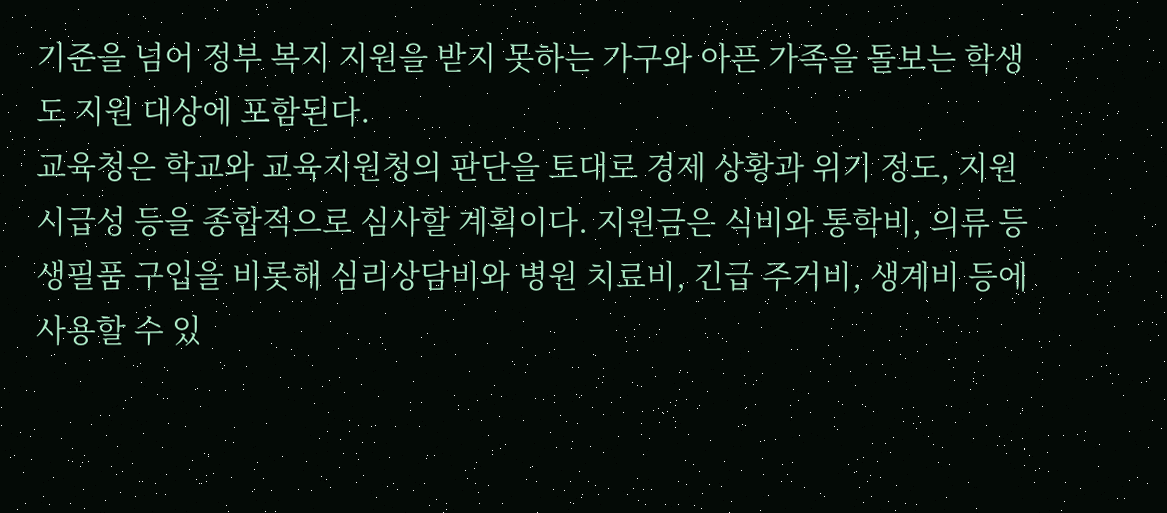기준을 넘어 정부 복지 지원을 받지 못하는 가구와 아픈 가족을 돌보는 학생도 지원 대상에 포함된다.
교육청은 학교와 교육지원청의 판단을 토대로 경제 상황과 위기 정도, 지원 시급성 등을 종합적으로 심사할 계획이다. 지원금은 식비와 통학비, 의류 등 생필품 구입을 비롯해 심리상담비와 병원 치료비, 긴급 주거비, 생계비 등에 사용할 수 있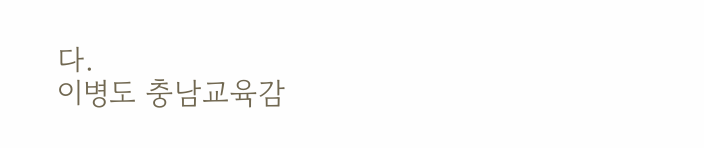다.
이병도 충남교육감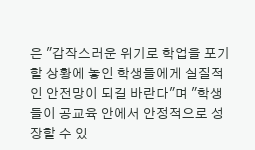은 "갑작스러운 위기로 학업을 포기할 상황에 놓인 학생들에게 실질적인 안전망이 되길 바란다"며 "학생들이 공교육 안에서 안정적으로 성장할 수 있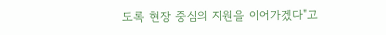도록 현장 중심의 지원을 이어가겠다"고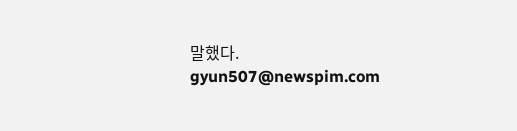말했다.
gyun507@newspim.com